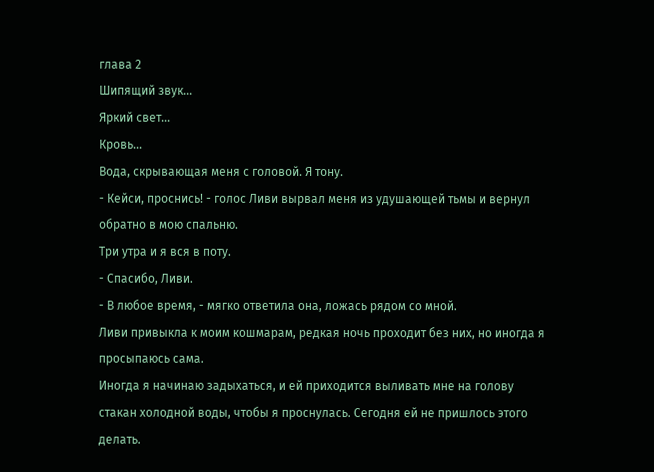глава 2
Шипящий звук...
Яркий свет...
Кровь...
Вода, скрывающая меня с головой. Я тону.
- Кейси, проснись! - голос Ливи вырвал меня из удушающей тьмы и вернул обратно в мою спальню.
Три утра и я вся в поту.
- Спасибо, Ливи.
- В любое время, - мягко ответила она, ложась рядом со мной.
Ливи привыкла к моим кошмарам, редкая ночь проходит без них, но иногда я просыпаюсь сама.
Иногда я начинаю задыхаться, и ей приходится выливать мне на голову стакан холодной воды, чтобы я проснулась. Сегодня ей не пришлось этого делать.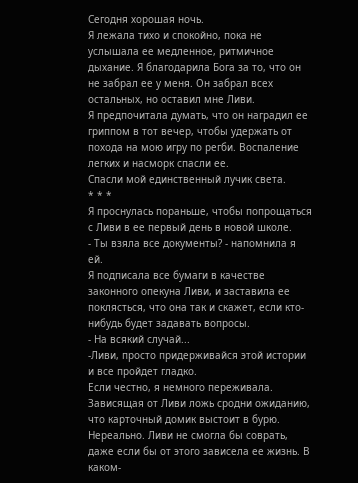Сегодня хорошая ночь.
Я лежала тихо и спокойно, пока не услышала ее медленное, ритмичное дыхание. Я благодарила Бога за то, что он не забрал ее у меня. Он забрал всех остальных, но оставил мне Ливи.
Я предпочитала думать, что он наградил ее гриппом в тот вечер, чтобы удержать от похода на мою игру по регби. Воспаление легких и насморк спасли ее.
Спасли мой единственный лучик света.
* * *
Я проснулась пораньше, чтобы попрощаться с Ливи в ее первый день в новой школе.
- Ты взяла все документы? - напомнила я ей.
Я подписала все бумаги в качестве законного опекуна Ливи, и заставила ее поклясться, что она так и скажет, если кто-нибудь будет задавать вопросы.
- На всякий случай...
-Ливи, просто придерживайся этой истории и все пройдет гладко.
Если честно, я немного переживала. Зависящая от Ливи ложь сродни ожиданию, что карточный домик выстоит в бурю. Нереально. Ливи не смогла бы соврать, даже если бы от этого зависела ее жизнь. В каком-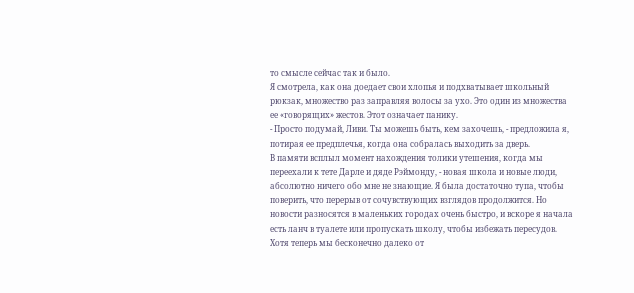то смысле сейчас так и было.
Я смотрела, как она доедает свои хлопья и подхватывает школьный рюкзак, множество раз заправляя волосы за ухо. Это один из множества ее «говорящих» жестов. Этот означает панику.
- Просто подумай, Ливи. Ты можешь быть, кем захочешь, - предложила я, потирая ее предплечья, когда она собралась выходить за дверь.
В памяти всплыл момент нахождения толики утешения, когда мы переехали к тете Дарле и дяде Рэймонду, - новая школа и новые люди, абсолютно ничего обо мне не знающие. Я была достаточно тупа, чтобы поверить, что перерыв от сочувствующих взглядов продолжится. Но новости разносятся в маленьких городах очень быстро, и вскоре я начала есть ланч в туалете или пропускать школу, чтобы избежать пересудов.
Хотя теперь мы бесконечно далеко от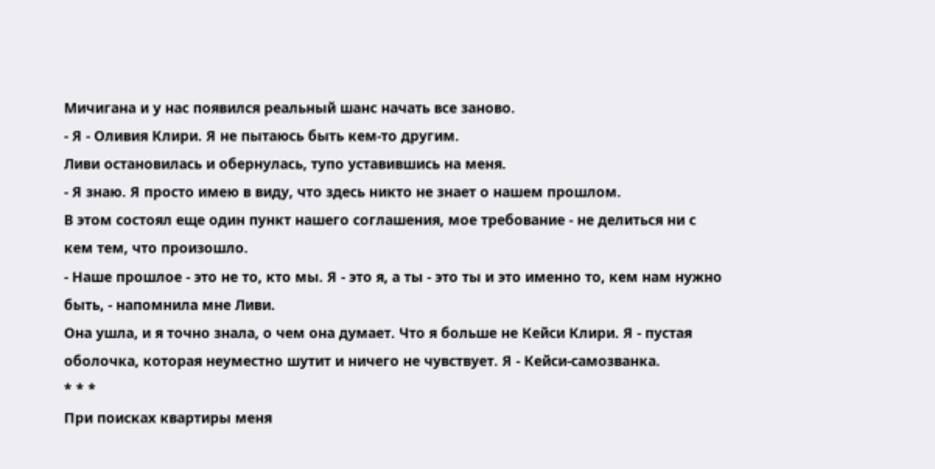Мичигана и у нас появился реальный шанс начать все заново.
- Я - Оливия Клири. Я не пытаюсь быть кем-то другим.
Ливи остановилась и обернулась, тупо уставившись на меня.
- Я знаю. Я просто имею в виду, что здесь никто не знает о нашем прошлом.
В этом состоял еще один пункт нашего соглашения, мое требование - не делиться ни с кем тем, что произошло.
- Наше прошлое - это не то, кто мы. Я - это я, а ты - это ты и это именно то, кем нам нужно быть, - напомнила мне Ливи.
Она ушла, и я точно знала, о чем она думает. Что я больше не Кейси Клири. Я - пустая оболочка, которая неуместно шутит и ничего не чувствует. Я - Кейси-самозванка.
* * *
При поисках квартиры меня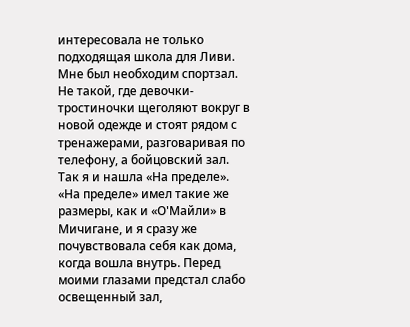интересовала не только подходящая школа для Ливи. Мне был необходим спортзал. Не такой, где девочки-тростиночки щеголяют вокруг в новой одежде и стоят рядом с тренажерами, разговаривая по телефону, а бойцовский зал.
Так я и нашла «На пределе».
«На пределе» имел такие же размеры, как и «О'Майли» в Мичигане, и я сразу же почувствовала себя как дома, когда вошла внутрь. Перед моими глазами предстал слабо освещенный зал,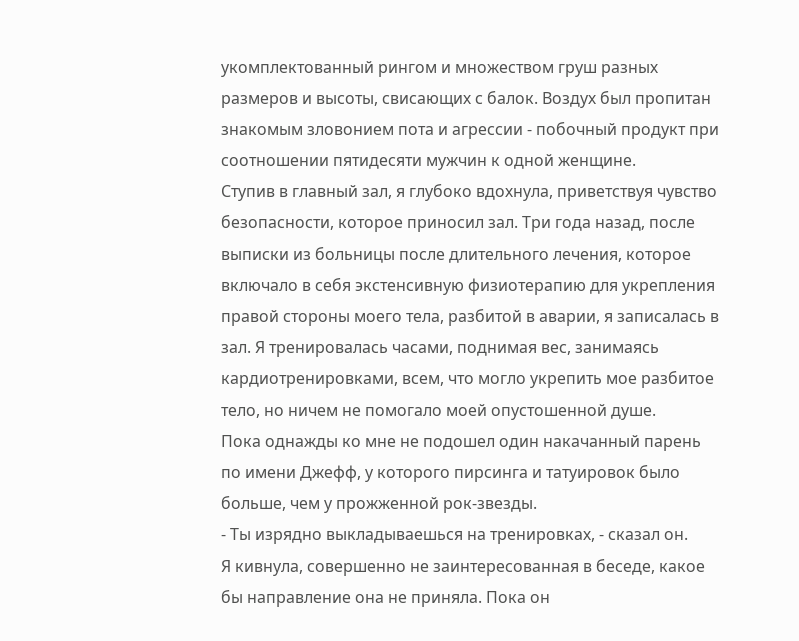укомплектованный рингом и множеством груш разных размеров и высоты, свисающих с балок. Воздух был пропитан знакомым зловонием пота и агрессии - побочный продукт при соотношении пятидесяти мужчин к одной женщине.
Ступив в главный зал, я глубоко вдохнула, приветствуя чувство безопасности, которое приносил зал. Три года назад, после выписки из больницы после длительного лечения, которое включало в себя экстенсивную физиотерапию для укрепления правой стороны моего тела, разбитой в аварии, я записалась в зал. Я тренировалась часами, поднимая вес, занимаясь кардиотренировками, всем, что могло укрепить мое разбитое тело, но ничем не помогало моей опустошенной душе.
Пока однажды ко мне не подошел один накачанный парень по имени Джефф, у которого пирсинга и татуировок было больше, чем у прожженной рок-звезды.
- Ты изрядно выкладываешься на тренировках, - сказал он.
Я кивнула, совершенно не заинтересованная в беседе, какое бы направление она не приняла. Пока он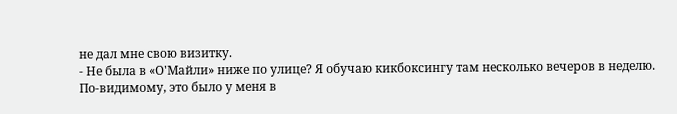не дал мне свою визитку.
- Не была в «О'Майли» ниже по улице? Я обучаю кикбоксингу там несколько вечеров в неделю.
По-видимому, это было у меня в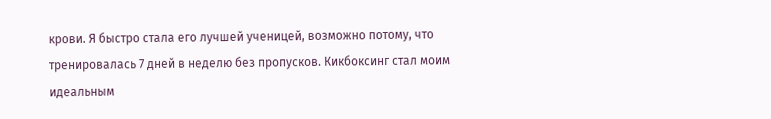крови. Я быстро стала его лучшей ученицей, возможно потому, что тренировалась 7 дней в неделю без пропусков. Кикбоксинг стал моим идеальным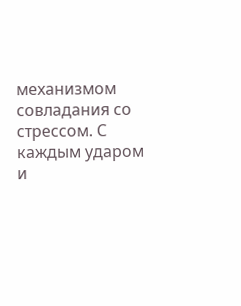механизмом совладания со стрессом. С каждым ударом и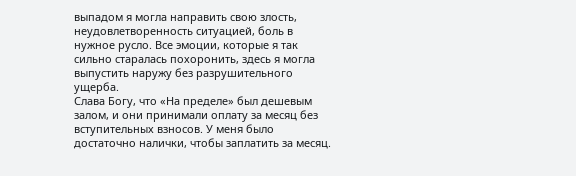выпадом я могла направить свою злость, неудовлетворенность ситуацией, боль в нужное русло. Все эмоции, которые я так сильно старалась похоронить, здесь я могла выпустить наружу без разрушительного ущерба.
Слава Богу, что «На пределе» был дешевым залом, и они принимали оплату за месяц без вступительных взносов. У меня было достаточно налички, чтобы заплатить за месяц.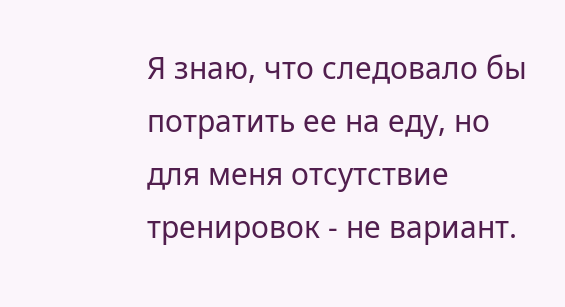Я знаю, что следовало бы потратить ее на еду, но для меня отсутствие тренировок - не вариант.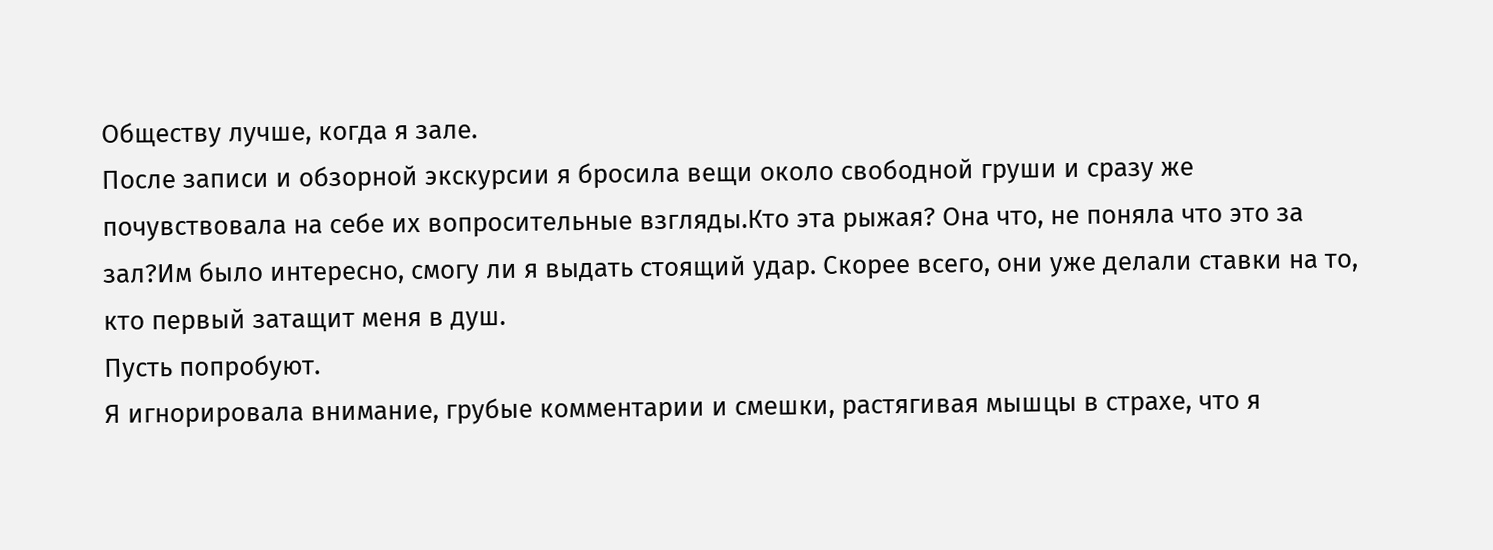Обществу лучше, когда я зале.
После записи и обзорной экскурсии я бросила вещи около свободной груши и сразу же почувствовала на себе их вопросительные взгляды.Кто эта рыжая? Она что, не поняла что это за зал?Им было интересно, смогу ли я выдать стоящий удар. Скорее всего, они уже делали ставки на то, кто первый затащит меня в душ.
Пусть попробуют.
Я игнорировала внимание, грубые комментарии и смешки, растягивая мышцы в страхе, что я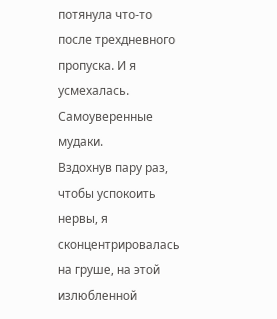потянула что-то после трехдневного пропуска. И я усмехалась. Самоуверенные мудаки.
Вздохнув пару раз, чтобы успокоить нервы, я сконцентрировалась на груше, на этой излюбленной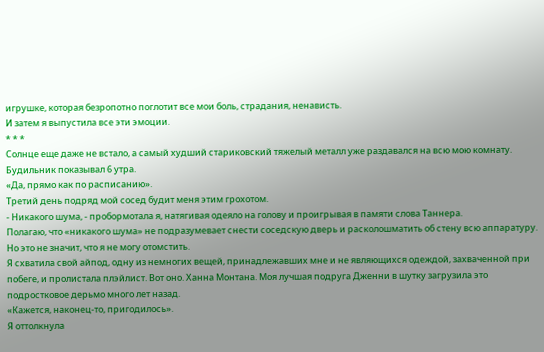игрушке, которая безропотно поглотит все мои боль, страдания, ненависть.
И затем я выпустила все эти эмоции.
* * *
Солнце еще даже не встало, а самый худший стариковский тяжелый металл уже раздавался на всю мою комнату. Будильник показывал 6 утра.
«Да, прямо как по расписанию».
Третий день подряд мой сосед будит меня этим грохотом.
- Никакого шума, - пробормотала я, натягивая одеяло на голову и проигрывая в памяти слова Таннера.
Полагаю, что «никакого шума» не подразумевает снести соседскую дверь и расколошматить об стену всю аппаратуру.
Но это не значит, что я не могу отомстить.
Я схватила свой айпод, одну из немногих вещей, принадлежавших мне и не являющихся одеждой, захваченной при побеге, и пролистала плэйлист. Вот оно. Ханна Монтана. Моя лучшая подруга Дженни в шутку загрузила это подростковое дерьмо много лет назад.
«Кажется, наконец-то, пригодилось».
Я оттолкнула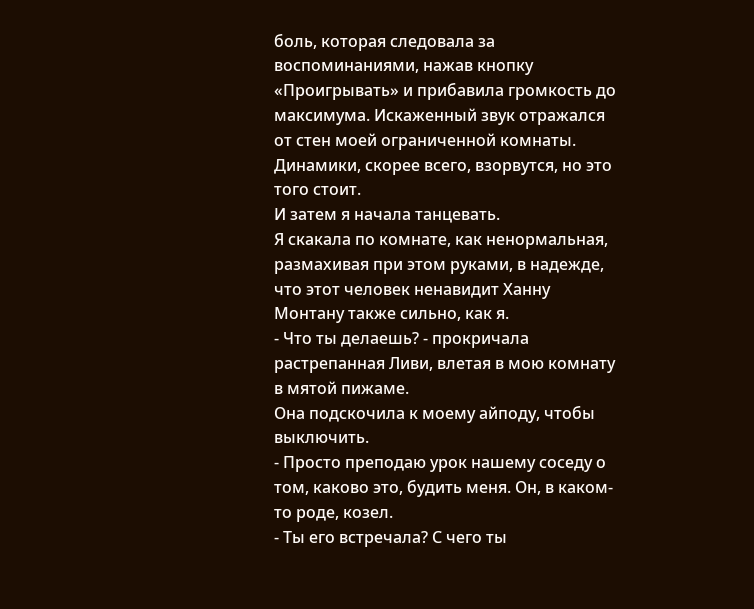боль, которая следовала за воспоминаниями, нажав кнопку «Проигрывать» и прибавила громкость до максимума. Искаженный звук отражался от стен моей ограниченной комнаты. Динамики, скорее всего, взорвутся, но это того стоит.
И затем я начала танцевать.
Я скакала по комнате, как ненормальная, размахивая при этом руками, в надежде, что этот человек ненавидит Ханну Монтану также сильно, как я.
- Что ты делаешь? - прокричала растрепанная Ливи, влетая в мою комнату в мятой пижаме.
Она подскочила к моему айподу, чтобы выключить.
- Просто преподаю урок нашему соседу о том, каково это, будить меня. Он, в каком-то роде, козел.
- Ты его встречала? С чего ты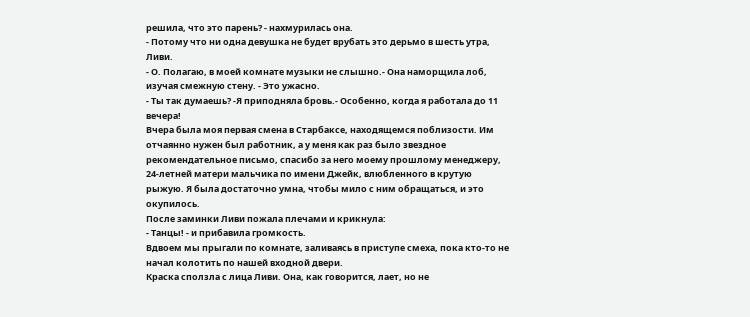решила, что это парень? - нахмурилась она.
- Потому что ни одна девушка не будет врубать это дерьмо в шесть утра, Ливи.
- О. Полагаю, в моей комнате музыки не слышно.- Она наморщила лоб, изучая смежную стену. - Это ужасно.
- Ты так думаешь? -Я приподняла бровь.- Особенно, когда я работала до 11 вечера!
Вчера была моя первая смена в Старбаксе, находящемся поблизости. Им отчаянно нужен был работник, а у меня как раз было звездное рекомендательное письмо, спасибо за него моему прошлому менеджеру, 24-летней матери мальчика по имени Джейк, влюбленного в крутую рыжую. Я была достаточно умна, чтобы мило с ним обращаться, и это окупилось.
После заминки Ливи пожала плечами и крикнула:
- Танцы! - и прибавила громкость.
Вдвоем мы прыгали по комнате, заливаясь в приступе смеха, пока кто-то не начал колотить по нашей входной двери.
Краска сползла с лица Ливи. Она, как говорится, лает, но не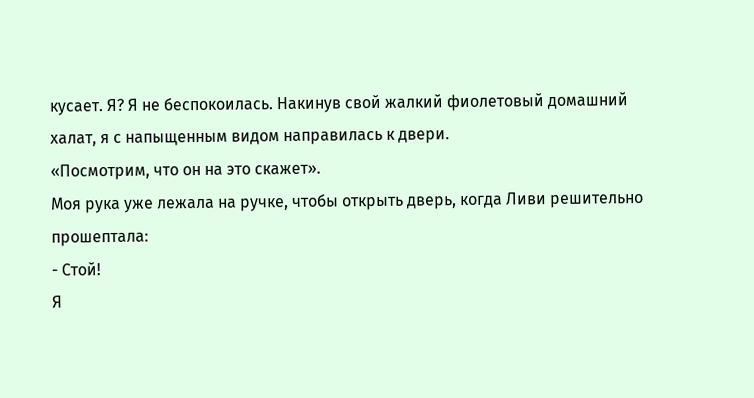кусает. Я? Я не беспокоилась. Накинув свой жалкий фиолетовый домашний халат, я с напыщенным видом направилась к двери.
«Посмотрим, что он на это скажет».
Моя рука уже лежала на ручке, чтобы открыть дверь, когда Ливи решительно прошептала:
- Стой!
Я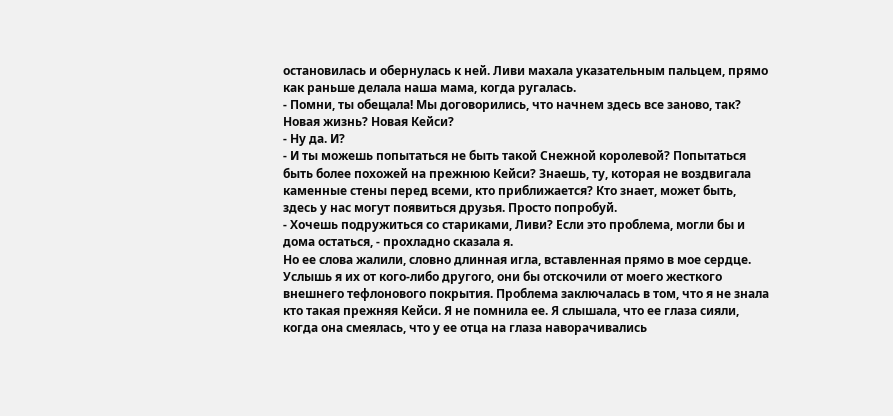остановилась и обернулась к ней. Ливи махала указательным пальцем, прямо как раньше делала наша мама, когда ругалась.
- Помни, ты обещала! Мы договорились, что начнем здесь все заново, так? Новая жизнь? Новая Кейси?
- Ну да. И?
- И ты можешь попытаться не быть такой Снежной королевой? Попытаться быть более похожей на прежнюю Кейси? Знаешь, ту, которая не воздвигала каменные стены перед всеми, кто приближается? Кто знает, может быть, здесь у нас могут появиться друзья. Просто попробуй.
- Хочешь подружиться со стариками, Ливи? Если это проблема, могли бы и дома остаться, - прохладно сказала я.
Но ее слова жалили, словно длинная игла, вставленная прямо в мое сердце. Услышь я их от кого-либо другого, они бы отскочили от моего жесткого внешнего тефлонового покрытия. Проблема заключалась в том, что я не знала кто такая прежняя Кейси. Я не помнила ее. Я слышала, что ее глаза сияли, когда она смеялась, что у ее отца на глаза наворачивались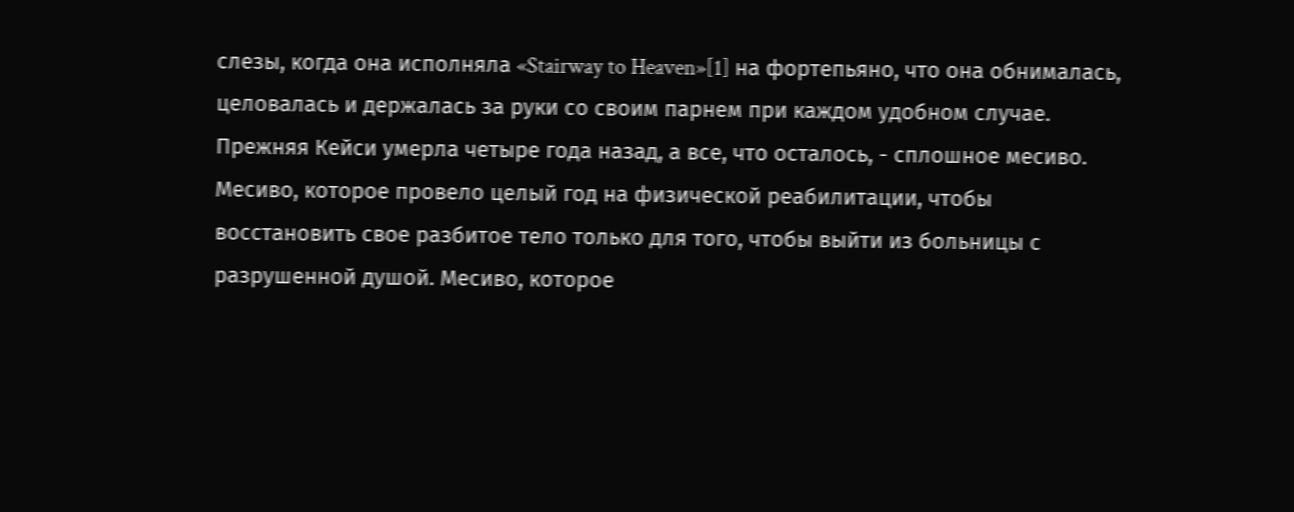слезы, когда она исполняла «Stairway to Heaven»[1] на фортепьяно, что она обнималась, целовалась и держалась за руки со своим парнем при каждом удобном случае.
Прежняя Кейси умерла четыре года назад, а все, что осталось, - сплошное месиво. Месиво, которое провело целый год на физической реабилитации, чтобы восстановить свое разбитое тело только для того, чтобы выйти из больницы с разрушенной душой. Месиво, которое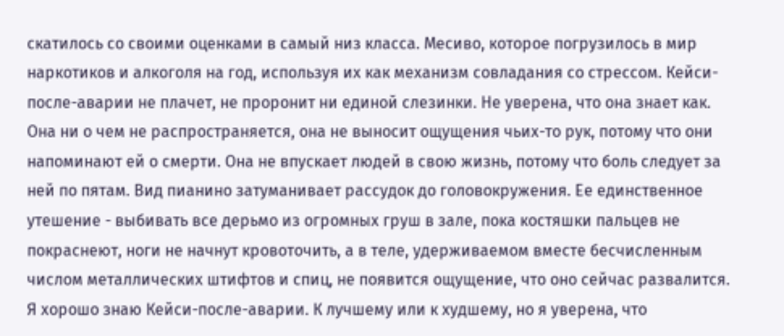скатилось со своими оценками в самый низ класса. Месиво, которое погрузилось в мир наркотиков и алкоголя на год, используя их как механизм совладания со стрессом. Кейси-после-аварии не плачет, не проронит ни единой слезинки. Не уверена, что она знает как. Она ни о чем не распространяется, она не выносит ощущения чьих-то рук, потому что они напоминают ей о смерти. Она не впускает людей в свою жизнь, потому что боль следует за ней по пятам. Вид пианино затуманивает рассудок до головокружения. Ее единственное утешение - выбивать все дерьмо из огромных груш в зале, пока костяшки пальцев не покраснеют, ноги не начнут кровоточить, а в теле, удерживаемом вместе бесчисленным числом металлических штифтов и спиц, не появится ощущение, что оно сейчас развалится. Я хорошо знаю Кейси-после-аварии. К лучшему или к худшему, но я уверена, что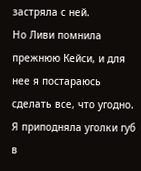застряла с ней.
Но Ливи помнила прежнюю Кейси, и для нее я постараюсь сделать все, что угодно. Я приподняла уголки губ в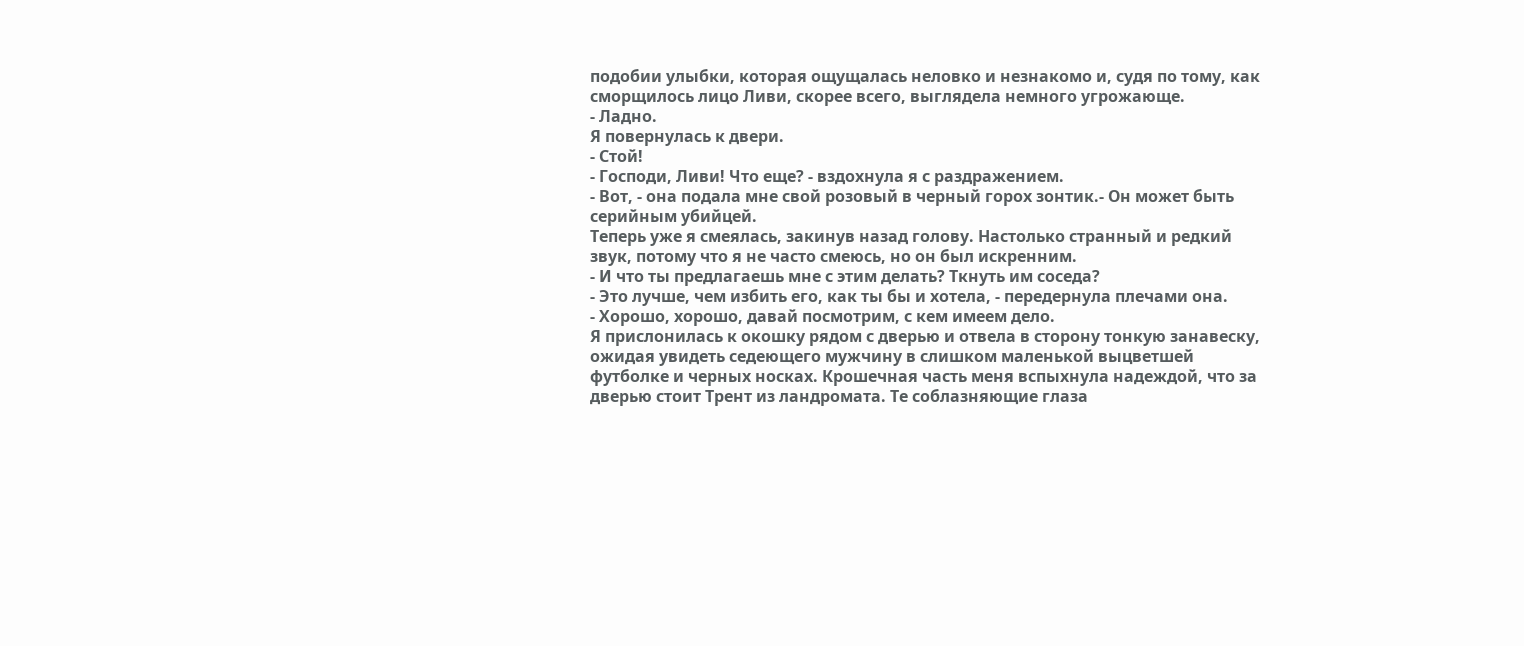подобии улыбки, которая ощущалась неловко и незнакомо и, судя по тому, как сморщилось лицо Ливи, скорее всего, выглядела немного угрожающе.
- Ладно.
Я повернулась к двери.
- Стой!
- Господи, Ливи! Что еще? - вздохнула я с раздражением.
- Вот, - она подала мне свой розовый в черный горох зонтик.- Он может быть серийным убийцей.
Теперь уже я смеялась, закинув назад голову. Настолько странный и редкий звук, потому что я не часто смеюсь, но он был искренним.
- И что ты предлагаешь мне с этим делать? Ткнуть им соседа?
- Это лучше, чем избить его, как ты бы и хотела, - передернула плечами она.
- Хорошо, хорошо, давай посмотрим, с кем имеем дело.
Я прислонилась к окошку рядом с дверью и отвела в сторону тонкую занавеску, ожидая увидеть седеющего мужчину в слишком маленькой выцветшей футболке и черных носках. Крошечная часть меня вспыхнула надеждой, что за дверью стоит Трент из ландромата. Те соблазняющие глаза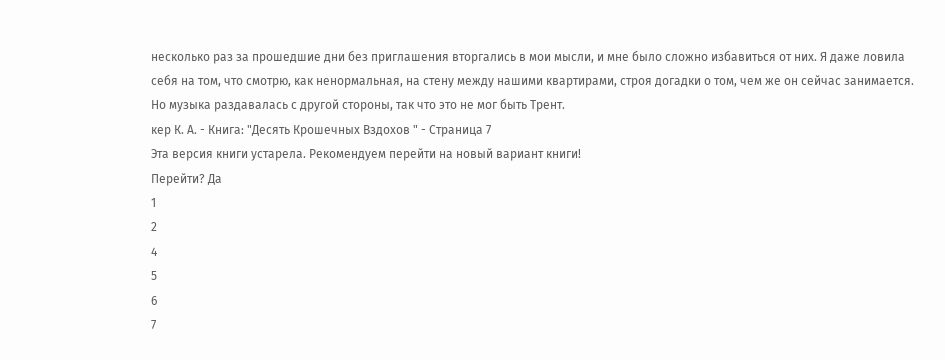несколько раз за прошедшие дни без приглашения вторгались в мои мысли, и мне было сложно избавиться от них. Я даже ловила себя на том, что смотрю, как ненормальная, на стену между нашими квартирами, строя догадки о том, чем же он сейчас занимается. Но музыка раздавалась с другой стороны, так что это не мог быть Трент.
кер К. А. - Книга: "Десять Крошечных Вздохов " - Страница 7
Эта версия книги устарела. Рекомендуем перейти на новый вариант книги!
Перейти? Да
1
2
4
5
6
7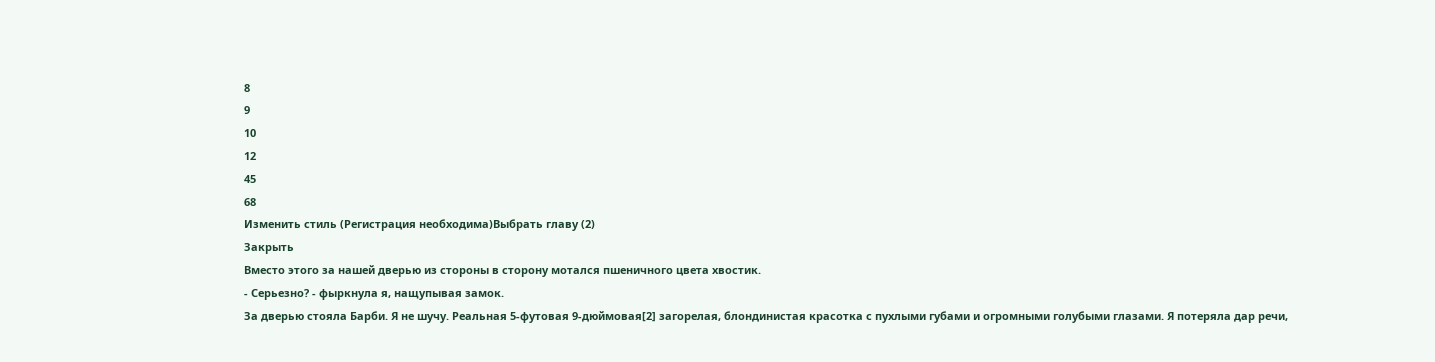8
9
10
12
45
68
Изменить стиль (Регистрация необходима)Выбрать главу (2)
Закрыть
Вместо этого за нашей дверью из стороны в сторону мотался пшеничного цвета хвостик.
- Серьезно? - фыркнула я, нащупывая замок.
За дверью стояла Барби. Я не шучу. Реальная 5-футовая 9-дюймовая[2] загорелая, блондинистая красотка с пухлыми губами и огромными голубыми глазами. Я потеряла дар речи,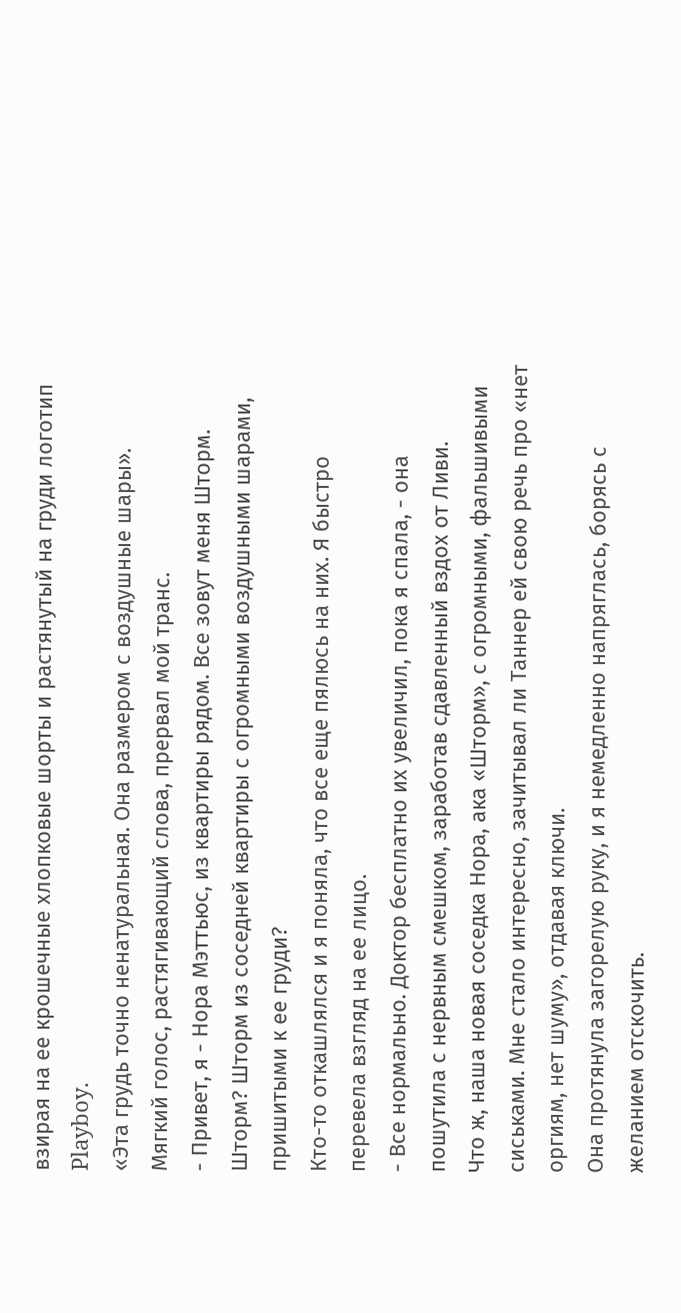взирая на ее крошечные хлопковые шорты и растянутый на груди логотип Playboy.
«Эта грудь точно ненатуральная. Она размером с воздушные шары».
Мягкий голос, растягивающий слова, прервал мой транс.
- Привет, я - Нора Мэттьюс, из квартиры рядом. Все зовут меня Шторм.
Шторм? Шторм из соседней квартиры с огромными воздушными шарами, пришитыми к ее груди?
Кто-то откашлялся и я поняла, что все еще пялюсь на них. Я быстро перевела взгляд на ее лицо.
- Все нормально. Доктор бесплатно их увеличил, пока я спала, - она пошутила с нервным смешком, заработав сдавленный вздох от Ливи.
Что ж, наша новая соседка Нора, ака «Шторм», с огромными, фальшивыми сиськами. Мне стало интересно, зачитывал ли Таннер ей свою речь про «нет оргиям, нет шуму», отдавая ключи.
Она протянула загорелую руку, и я немедленно напряглась, борясь с желанием отскочить.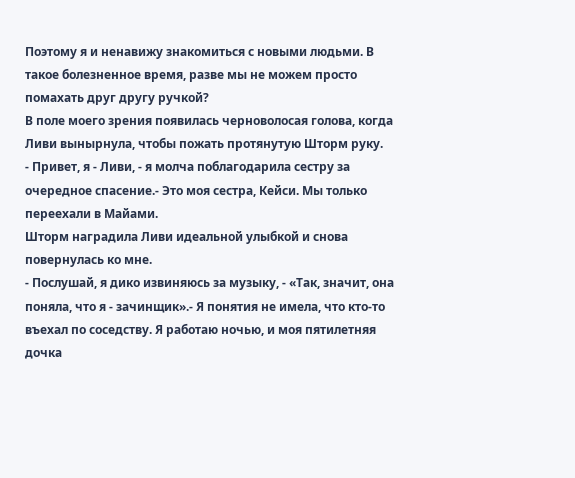Поэтому я и ненавижу знакомиться с новыми людьми. В такое болезненное время, разве мы не можем просто помахать друг другу ручкой?
В поле моего зрения появилась черноволосая голова, когда Ливи вынырнула, чтобы пожать протянутую Шторм руку.
- Привет, я - Ливи, - я молча поблагодарила сестру за очередное спасение.- Это моя сестра, Кейси. Мы только переехали в Майами.
Шторм наградила Ливи идеальной улыбкой и снова повернулась ко мне.
- Послушай, я дико извиняюсь за музыку, - «Так, значит, она поняла, что я - зачинщик».- Я понятия не имела, что кто-то въехал по соседству. Я работаю ночью, и моя пятилетняя дочка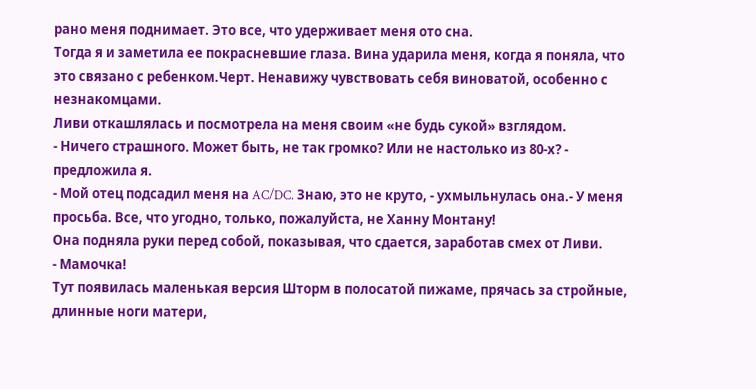рано меня поднимает. Это все, что удерживает меня ото сна.
Тогда я и заметила ее покрасневшие глаза. Вина ударила меня, когда я поняла, что это связано с ребенком.Черт. Ненавижу чувствовать себя виноватой, особенно с незнакомцами.
Ливи откашлялась и посмотрела на меня своим «не будь сукой» взглядом.
- Ничего страшного. Может быть, не так громко? Или не настолько из 80-х? - предложила я.
- Мой отец подсадил меня на AC/DC. Знаю, это не круто, - ухмыльнулась она.- У меня просьба. Все, что угодно, только, пожалуйста, не Ханну Монтану!
Она подняла руки перед собой, показывая, что сдается, заработав смех от Ливи.
- Мамочка!
Тут появилась маленькая версия Шторм в полосатой пижаме, прячась за стройные, длинные ноги матери,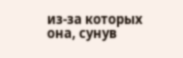из-за которых она, сунув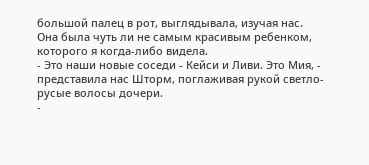большой палец в рот, выглядывала, изучая нас. Она была чуть ли не самым красивым ребенком, которого я когда-либо видела.
- Это наши новые соседи - Кейси и Ливи. Это Мия, - представила нас Шторм, поглаживая рукой светло-русые волосы дочери.
-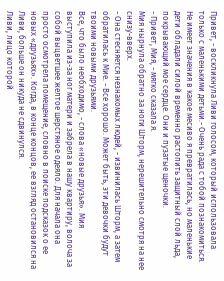Привет, - воскликнула Ливи голосом, который использовала только с маленькими детьми.- Очень рада с тобой познакомиться.
Не имеет значения в какое месиво я превратилась, но маленькие дети обладали силой временно растопить защитный слой льда, покрывающий мое сердце. Они и пузатые щеночки.
- Привет, Мия, - мягко сказала я.
Мия нырнула обратно за ноги Шторм, нерешительно смотря на нее снизу-вверх.
- Она стесняется незнакомых людей, - извинилась Шторм, а затем обратилась к Мие. - Все хорошо. Может быть, эти девочки будут твоими новыми друзьями.
Все, что было необходимо, - слова «новые друзья». Мия выступила из-за ног матери и забрела в нашу квартиру, волоча за собой выцветшее желтое шерстяное одеяло. Для начала она просто осмотрела помещение, словно в поиске подсказок о ее новых «друзьях». Когда, в конце концов, ее взгляд остановился на Ливи, больше он никуда не сдвинулся.
Ливи, лицо которой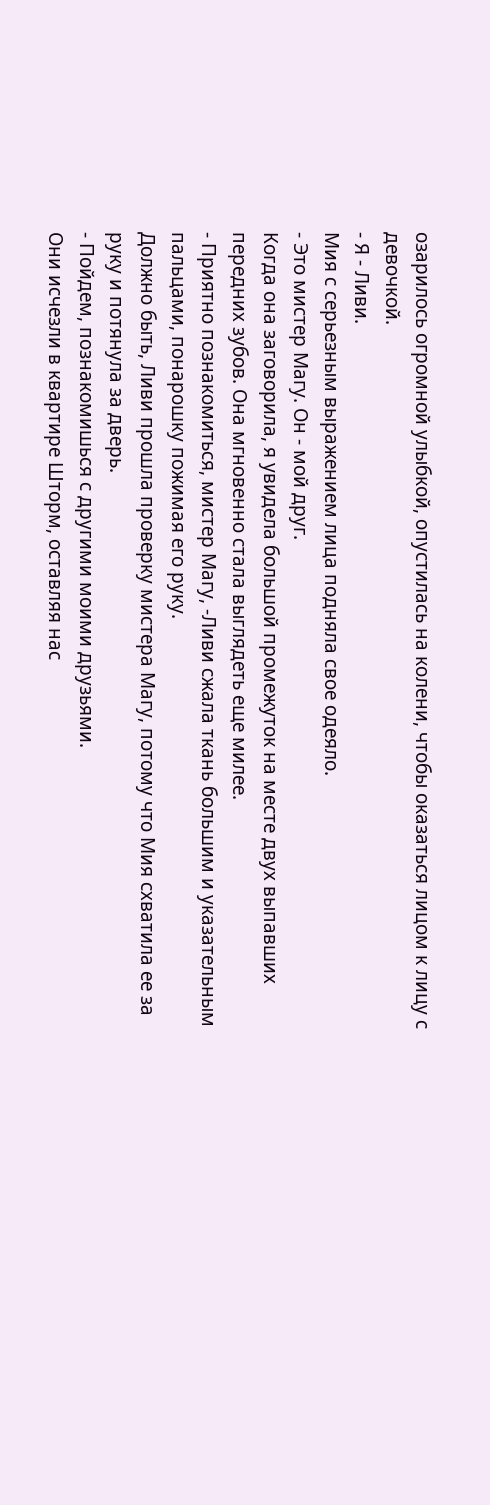озарилось огромной улыбкой, опустилась на колени, чтобы оказаться лицом к лицу с девочкой.
- Я - Ливи.
Мия с серьезным выражением лица подняла свое одеяло.
- Это мистер Магу. Он - мой друг.
Когда она заговорила, я увидела большой промежуток на месте двух выпавших передних зубов. Она мгновенно стала выглядеть еще милее.
- Приятно познакомиться, мистер Магу, -Ливи сжала ткань большим и указательным пальцами, понарошку пожимая его руку.
Должно быть, Ливи прошла проверку мистера Магу, потому что Мия схватила ее за руку и потянула за дверь.
- Пойдем, познакомишься с другими моими друзьями.
Они исчезли в квартире Шторм, оставляя нас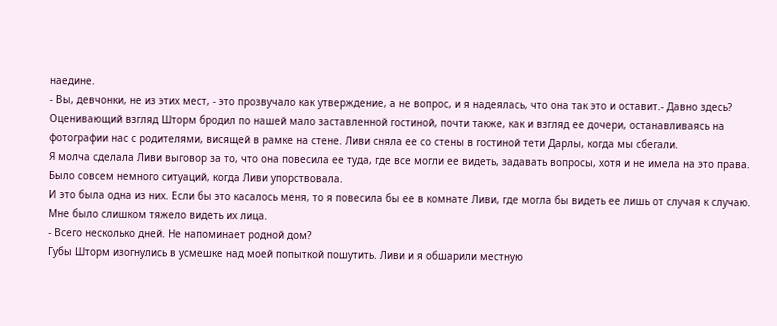наедине.
- Вы, девчонки, не из этих мест, - это прозвучало как утверждение, а не вопрос, и я надеялась, что она так это и оставит.- Давно здесь?
Оценивающий взгляд Шторм бродил по нашей мало заставленной гостиной, почти также, как и взгляд ее дочери, останавливаясь на фотографии нас с родителями, висящей в рамке на стене. Ливи сняла ее со стены в гостиной тети Дарлы, когда мы сбегали.
Я молча сделала Ливи выговор за то, что она повесила ее туда, где все могли ее видеть, задавать вопросы, хотя и не имела на это права. Было совсем немного ситуаций, когда Ливи упорствовала.
И это была одна из них. Если бы это касалось меня, то я повесила бы ее в комнате Ливи, где могла бы видеть ее лишь от случая к случаю.
Мне было слишком тяжело видеть их лица.
- Всего несколько дней. Не напоминает родной дом?
Губы Шторм изогнулись в усмешке над моей попыткой пошутить. Ливи и я обшарили местную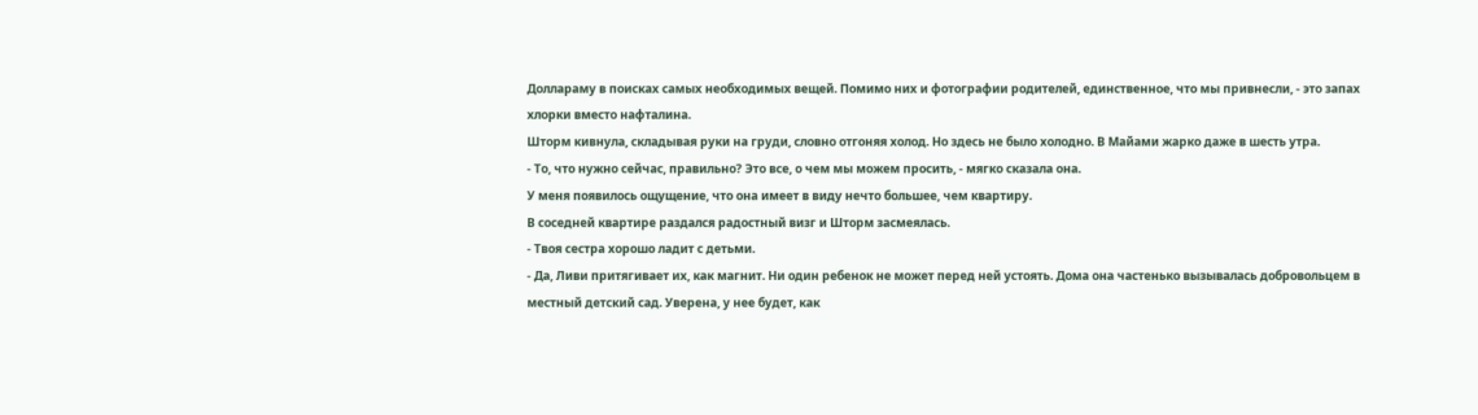Доллараму в поисках самых необходимых вещей. Помимо них и фотографии родителей, единственное, что мы привнесли, - это запах хлорки вместо нафталина.
Шторм кивнула, складывая руки на груди, словно отгоняя холод. Но здесь не было холодно. В Майами жарко даже в шесть утра.
- То, что нужно сейчас, правильно? Это все, о чем мы можем просить, - мягко сказала она.
У меня появилось ощущение, что она имеет в виду нечто большее, чем квартиру.
В соседней квартире раздался радостный визг и Шторм засмеялась.
- Твоя сестра хорошо ладит с детьми.
- Да, Ливи притягивает их, как магнит. Ни один ребенок не может перед ней устоять. Дома она частенько вызывалась добровольцем в местный детский сад. Уверена, у нее будет, как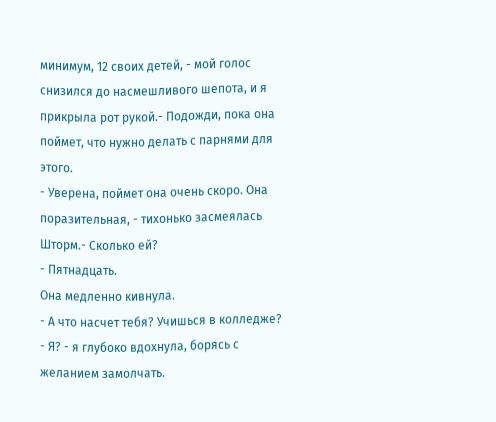минимум, 12 своих детей, - мой голос снизился до насмешливого шепота, и я прикрыла рот рукой.- Подожди, пока она поймет, что нужно делать с парнями для этого.
- Уверена, поймет она очень скоро. Она поразительная, - тихонько засмеялась Шторм.- Сколько ей?
- Пятнадцать.
Она медленно кивнула.
- А что насчет тебя? Учишься в колледже?
- Я? - я глубоко вдохнула, борясь с желанием замолчать.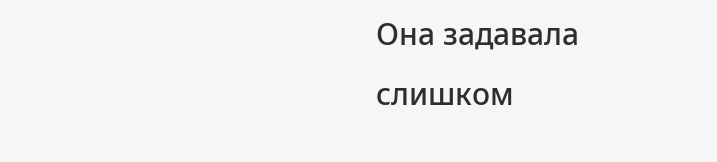Она задавала слишком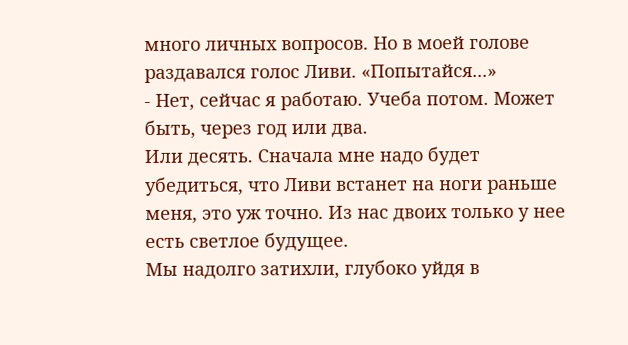много личных вопросов. Но в моей голове раздавался голос Ливи. «Попытайся...»
- Нет, сейчас я работаю. Учеба потом. Может быть, через год или два.
Или десять. Сначала мне надо будет убедиться, что Ливи встанет на ноги раньше меня, это уж точно. Из нас двоих только у нее есть светлое будущее.
Мы надолго затихли, глубоко уйдя в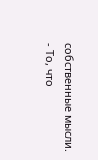собственные мысли.
- То, что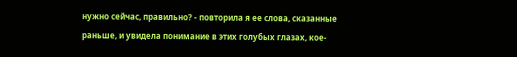нужно сейчас, правильно? - повторила я ее слова, сказанные раньше, и увидела понимание в этих голубых глазах, кое-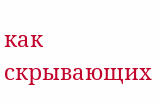как скрывающих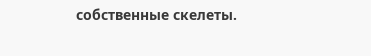собственные скелеты.